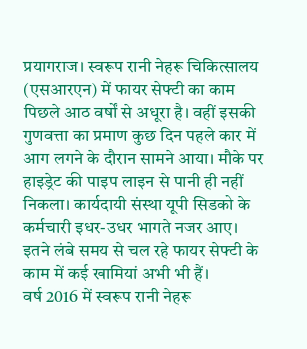प्रयागराज। स्वरूप रानी नेहरू चिकित्सालय (एसआरएन) में फायर सेफ्टी का काम पिछले आठ वर्षों से अधूरा है। वहीं इसकी गुणवत्ता का प्रमाण कुछ दिन पहले कार में आग लगने के दौरान सामने आया। मौके पर हाइड्रेट की पाइप लाइन से पानी ही नहीं निकला। कार्यदायी संस्था यूपी सिडको के कर्मचारी इधर-उधर भागते नजर आए। इतने लंबे समय से चल रहे फायर सेफ्टी के काम में कई खामियां अभी भी हैं।
वर्ष 2016 में स्वरूप रानी नेहरू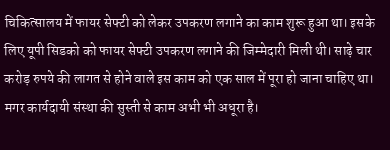चिकित्सालय में फायर सेफ्टी को लेकर उपकरण लगाने का काम शुरू हुआ था। इसके लिए यूपी सिडको को फायर सेफ्टी उपकरण लगाने की जिम्मेदारी मिली थी। साढ़े चार करोड़ रुपये की लागत से होने वाले इस काम को एक साल में पूरा हो जाना चाहिए था। मगर कार्यदायी संस्था की सुस्ती से काम अभी भी अधूरा है।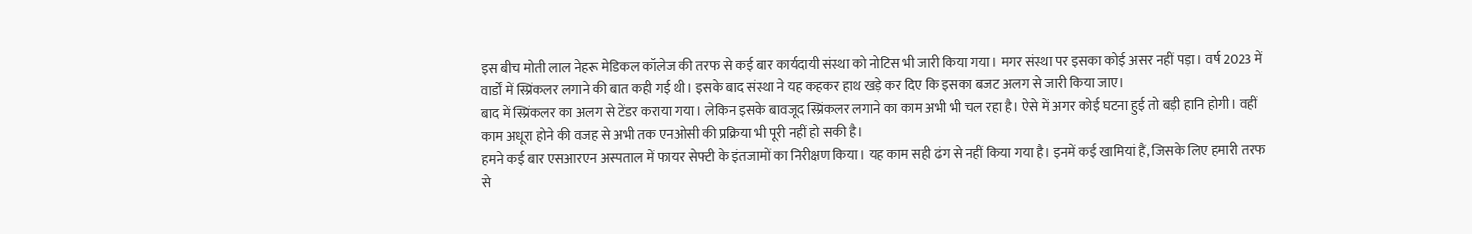इस बीच मोती लाल नेहरू मेडिकल कॉलेज की तरफ से कई बार कार्यदायी संस्था को नोटिस भी जारी किया गया। मगर संस्था पर इसका कोई असर नहीं पड़ा। वर्ष 2023 में वार्डों में स्प्रिंकलर लगाने की बात कही गई थी। इसके बाद संस्था ने यह कहकर हाथ खड़े कर दिए कि इसका बजट अलग से जारी किया जाए।
बाद में स्प्रिंकलर का अलग से टेंडर कराया गया। लेकिन इसके बावजूद स्प्रिंकलर लगाने का काम अभी भी चल रहा है। ऐसे में अगर कोई घटना हुई तो बड़ी हानि होगी। वहीं काम अधूरा होने की वजह से अभी तक एनओसी की प्रक्रिया भी पूरी नहीं हो सकी है।
हमने कई बार एसआरएन अस्पताल में फायर सेफ्टी के इंतजामों का निरीक्षण किया। यह काम सही ढंग से नहीं किया गया है। इनमें कई खामियां हैं, जिसके लिए हमारी तरफ से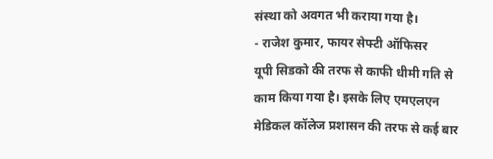संस्था को अवगत भी कराया गया है।
- राजेश कुमार, फायर सेफ्टी ऑफिसर
यूपी सिडको की तरफ से काफी धीमी गति से काम किया गया है। इसके लिए एमएलएन मेडिकल कॉलेज प्रशासन की तरफ से कई बार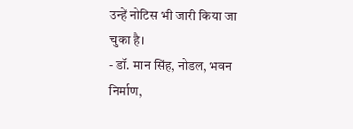उन्हें नोटिस भी जारी किया जा चुका है।
- डॉ. मान सिंह, नोडल, भवन निर्माण,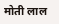मोती लाल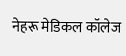नेहरू मेडिकल कॉलेज